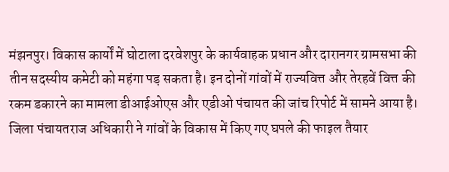मंझनपुर। विकास कार्यों में घोटाला दरवेशपुर के कार्यवाहक प्रधान और दारानगर ग्रामसभा की तीन सदस्यीय कमेटी को महंगा पड़ सकता है। इन दोनों गांवों में राज्यवित्त और तेरहवें वित्त की रकम डकारने का मामला डीआईओएस और एडीओ पंचायत की जांच रिपोर्ट में सामने आया है। जिला पंचायतराज अधिकारी ने गांवों के विकास में किए गए घपले की फाइल तैयार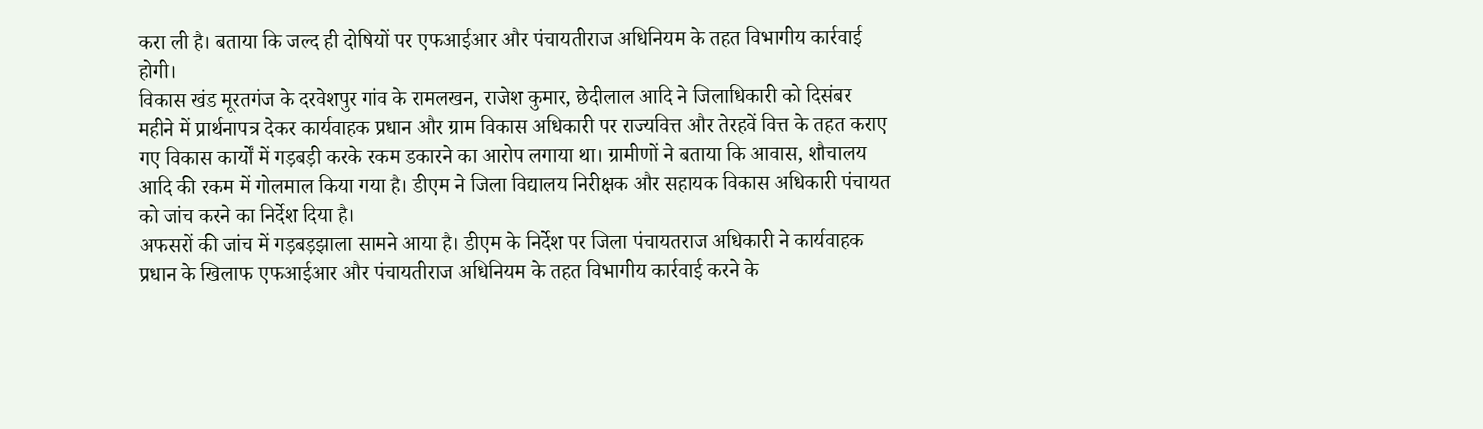करा ली है। बताया कि जल्द ही दोषियों पर एफआईआर और पंचायतीराज अधिनियम के तहत विभागीय कार्रवाई होगी।
विकास खंड मूरतगंज के दरवेशपुर गांव के रामलखन, राजेश कुमार, छेदीलाल आदि ने जिलाधिकारी को दिसंबर महीने में प्रार्थनापत्र देकर कार्यवाहक प्रधान और ग्राम विकास अधिकारी पर राज्यवित्त और तेरहवें वित्त के तहत कराए गए विकास कार्यों में गड़बड़ी करके रकम डकारने का आरोप लगाया था। ग्रामीणों ने बताया कि आवास, शौचालय आदि की रकम में गोलमाल किया गया है। डीएम ने जिला विद्यालय निरीक्षक और सहायक विकास अधिकारी पंचायत को जांच करने का निर्देश दिया है।
अफसरों की जांच में गड़बड़झाला सामने आया है। डीएम के निर्देश पर जिला पंचायतराज अधिकारी ने कार्यवाहक प्रधान के खिलाफ एफआईआर और पंचायतीराज अधिनियम के तहत विभागीय कार्रवाई करने के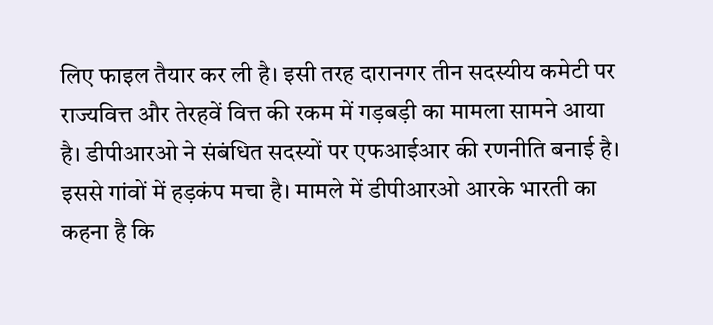लिए फाइल तैयार कर ली है। इसी तरह दारानगर तीन सदस्यीय कमेटी पर राज्यवित्त और तेरहवें वित्त की रकम में गड़बड़ी का मामला सामने आया है। डीपीआरओ ने संबंधित सदस्यों पर एफआईआर की रणनीति बनाई है। इससे गांवों में हड़कंप मचा है। मामले में डीपीआरओ आरके भारती का कहना है कि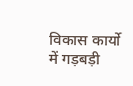विकास कार्यो में गड़बड़ी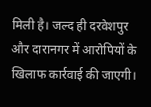मिली है। जल्द ही दरवेशपुर और दारानगर में आरोपियों के खिलाफ कार्रवाई की जाएगी।